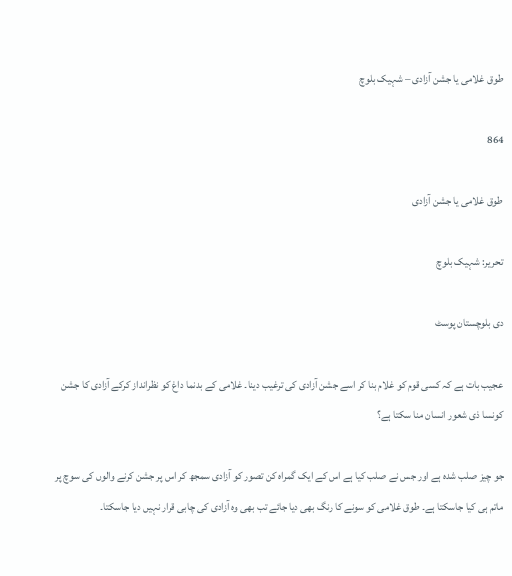طوق غلامی یا جشن آزادی – شہیک بلوچ

864

طوق غلامی یا جشن آزادی

تحریر: شہیک بلوچ

دی بلوچستان پوسٹ

عجیب بات ہے کہ کسی قوم کو غلام بنا کر اسے جشن آزادی کی ترغیب دینا۔ غلامی کے بدنما داغ کو نظرانداز کرکے آزادی کا جشن کونسا ذی شعور انسان منا سکتا ہے؟

جو چیز صلب شدہ ہے اور جس نے صلب کیا ہے اس کے ایک گمراہ کن تصور کو آزادی سمجھ کر اس پر جشن کرنے والوں کی سوچ پر ماتم ہی کیا جاسکتا ہے۔ طوق غلامی کو سونے کا رنگ بھی دیا جائے تب بھی وہ آزادی کی چابی قرار نہیں دیا جاسکتا۔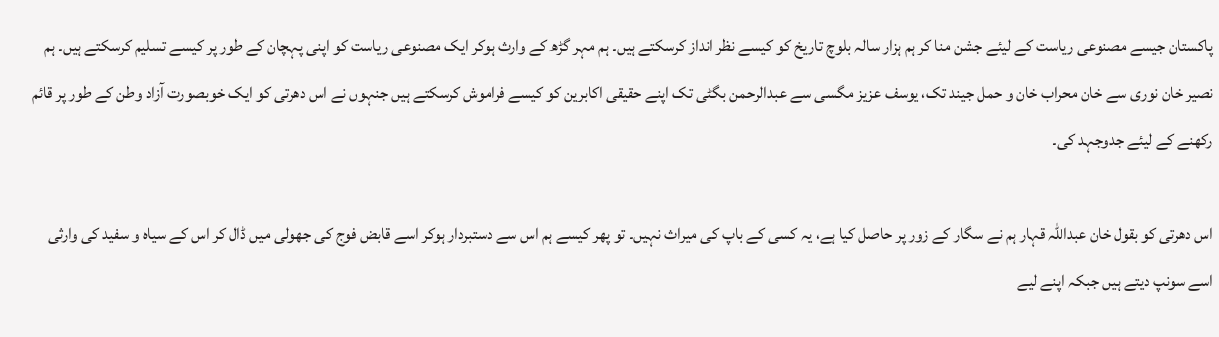پاکستان جیسے مصنوعی ریاست کے لیئے جشن منا کر ہم ہزار سالہ بلوچ تاریخ کو کیسے نظر انداز کرسکتے ہیں۔ ہم مہر گڑھ کے وارث ہوکر ایک مصنوعی ریاست کو اپنی پہچان کے طور پر کیسے تسلیم کرسکتے ہیں۔ ہم نصیر خان نوری سے خان محراب خان و حمل جیند تک، یوسف عزیز مگسی سے عبدالرحمن بگٹی تک اپنے حقیقی اکابرین کو کیسے فراموش کرسکتے ہیں جنہوں نے اس دھرتی کو ایک خوبصورت آزاد وطن کے طور پر قائم رکھنے کے لیئے جدوجہد کی۔

اس دھرتی کو بقول خان عبداللہ قہار ہم نے سگار کے زور پر حاصل کیا ہے، یہ کسی کے باپ کی میراث نہیں۔ تو پھر کیسے ہم اس سے دستبردار ہوکر اسے قابض فوج کی جھولی میں ڈال کر اس کے سیاہ و سفید کی وارثی اسے سونپ دیتے ہیں جبکہ اپنے لیے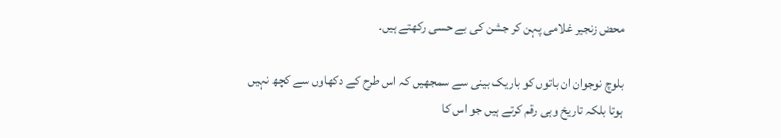محض زنجیر غلامی پہن کر جشن کی بے حسی رکھتے ہیں۔

بلوچ نوجوان ان باتوں کو باریک بینی سے سمجھیں کہ اس طرح کے دکھاوں سے کچھ نہیں ہوتا بلکہ تاریخ وہی رقم کرتے ہیں جو اس کا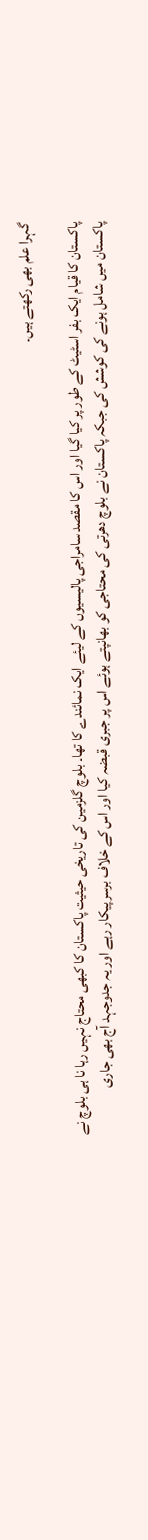گہرا علم بھی رکھتے ہیں۔

پاکستان کا قیام ایک بفر اسٹیٹ کے طور پر کیا گیا اور اس کا مقصد سامراجی پالیسیوں کے لیئے ایک نمائندے کا تھا۔ بلوچ گلزمین کی تاریخی حیثیت پاکستان کا کبھی محتاج نہیں رہا نا ہی بلوچ نے پاکستان میں شامل ہونے کی کوشش کی جبکہ پاکستان نے بلوچ دھرتی کی محتاجی کو بھانپتے ہوئے اس پر جبری قبضہ کیا اور اس کے خلاف برسرپیکار رہے اور یہ جدوجہد آج بھی جاری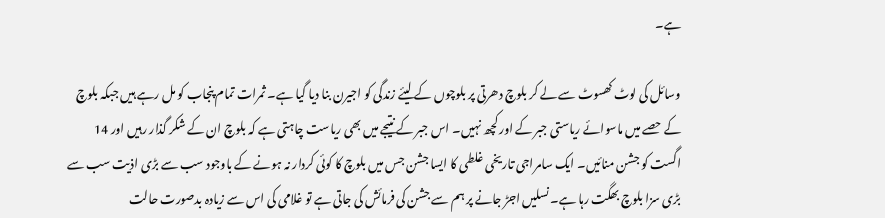ہے۔

وسائل کی لوٹ کھسوٹ سے لے کر بلوچ دھرتی پر بلوچوں کے لیئے زندگی کو اجیرن بنا دیا گیا ہے۔ ثمرات تمام پنجاب کو مل رہے ہیں جبکہ بلوچ کے حصے میں ماسوائے ریاستی جبر کے اور کچھ نہیں۔ اس جبر کے نتیجے میں بھی ریاست چاہتی ہے کہ بلوچ ان کے شکر گذار رہیں اور 14 اگست کو جشن منائیں۔ ایک سامراجی تاریخی غلطی کا ایسا جشن جس میں بلوچ کا کوئی کردار نہ ہونے کے باوجود سب سے بڑی اذیت سب سے بڑی سزا بلوچ بھگت رہا ہے۔ نسلیں اجڑ جانے پر ہم سے جشن کی فرمائش کی جاتی ہے تو غلامی کی اس سے زیادہ بدصورت حالت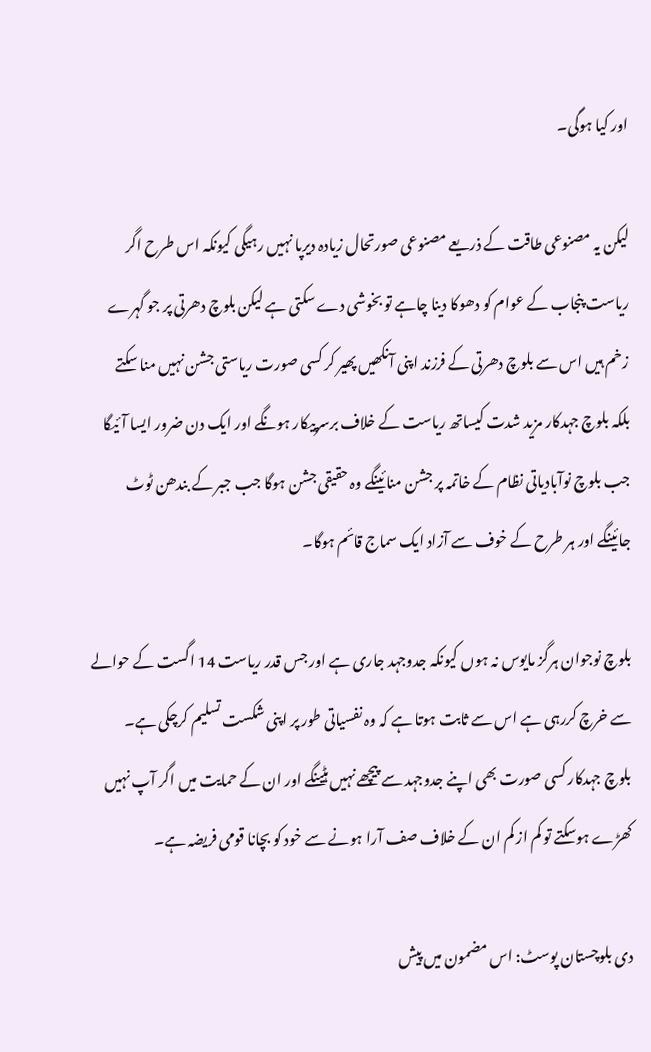اور کیا ہوگی۔

لیکن یہ مصنوعی طاقت کے ذریعے مصنوعی صورتحال زیادہ دیرپا نہیں رہیگی کیونکہ اس طرح اگر ریاست پنجاب کے عوام کو دھوکا دینا چاہے تو بخوشی دے سکتی ہے لیکن بلوچ دھرتی پر جو گہرے زخم ہیں اس سے بلوچ دھرتی کے فرزند اپنی آنکھیں پھیر کر کسی صورت ریاستی جشن نہیں منا سکتے بلکہ بلوچ جہدکار مزید شدت کیساتھ ریاست کے خلاف برسرپیکار ہونگے اور ایک دن ضرور ایسا آئیگا جب بلوچ نوآبادیاتی نظام کے خاتمہ پر جشن منائینگے وہ حقیقی جشن ہوگا جب جبر کے بندھن ٹوٹ جائینگے اور ہر طرح کے خوف سے آزاد ایک سماج قائم ہوگا۔

بلوچ نوجوان ہرگز مایوس نہ ہوں کیونکہ جدوجہد جاری ہے اور جس قدر ریاست 14 اگست کے حوالے سے خرچ کررہی ہے اس سے ثابت ہوتا ہے کہ وہ نفسیاتی طور پر اپنی شکست تسلیم کرچکی ہے۔ بلوچ جہدکار کسی صورت بھی اپنے جدوجہد سے پیچھے نہیں ہٹینگے اور ان کے حمایت میں اگر آپ نہیں کھڑے ہوسکتے تو کم از کم ان کے خلاف صف آرا ہونے سے خود کو بچانا قومی فریضہ ہے۔

دی بلوچستان پوسٹ: اس مضمون میں پیش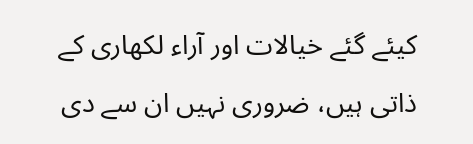کیئے گئے خیالات اور آراء لکھاری کے ذاتی ہیں، ضروری نہیں ان سے دی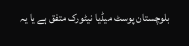بلوچستان پوسٹ میڈیا نیٹورک متفق ہے یا یہ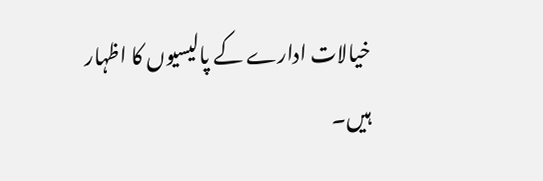خیالات ادارے کے پالیسیوں کا اظہار ہیں۔